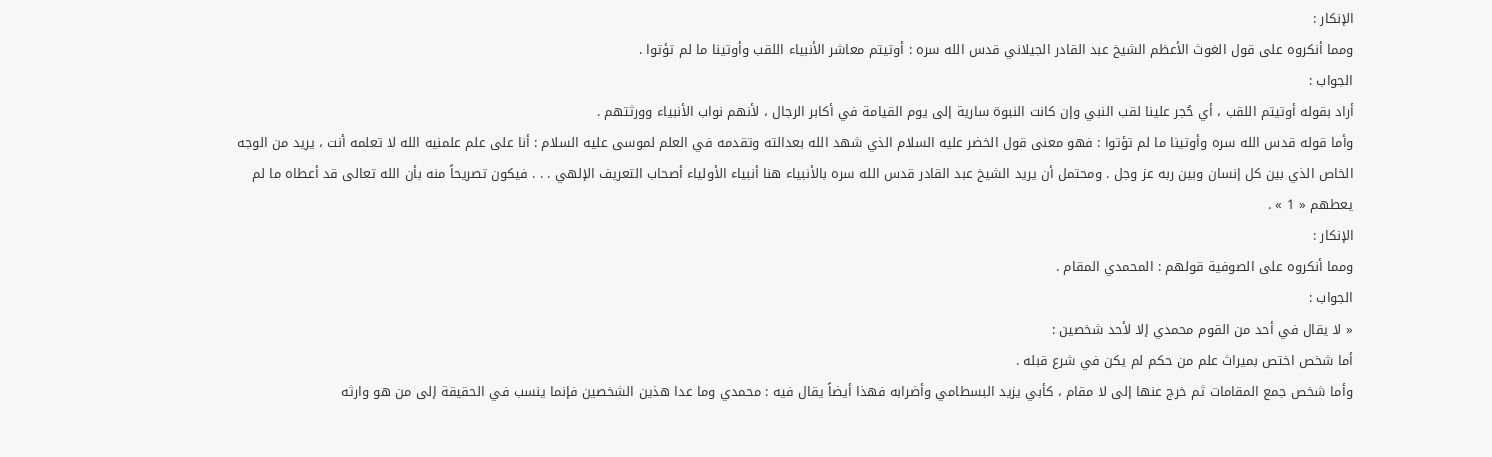الإنكار :
ومما أنكروه على قول الغوث الأعظم الشيخ عبد القادر الجيلاني قدس الله سره : أوتيتم معاشر الأنبياء اللقب وأوتينا ما لم تؤتوا .
الجواب :
أراد بقوله أوتيتم اللقب ، أي حُجر علينا لقب النبي وإن كانت النبوة سارية إلى يوم القيامة في أكابر الرجال ، لأنهم نواب الأنبياء وورثتهم .
وأما قوله قدس الله سره وأوتينا ما لم تؤتوا : فهو معنى قول الخضر عليه السلام الذي شهد الله بعدالته وتقدمه في العلم لموسى عليه السلام : أنا على علم علمنيه الله لا تعلمه أنت ، يريد من الوجه الخاص الذي بين كل إنسان وبين ربه عز وجل . ومحتمل أن يريد الشيخ عبد القادر قدس الله سره بالأنبياء هنا أنبياء الأولياء أصحاب التعريف الإلهي . . . فيكون تصريحاً منه بأن الله تعالى قد أعطاه ما لم يعطهم « 1 » .
الإنكار :
ومما أنكروه على الصوفية قولهم : المحمدي المقام .
الجواب :
« لا يقال في أحد من القوم محمدي إلا لأحد شخصين :
أما شخص اختص بميراث علم من حكم لم يكن في شرع قبله .
وأما شخص جمع المقامات ثم خرج عنها إلى لا مقام ، كأبي يزيد البسطامي وأضرابه فهذا أيضاً يقال فيه : محمدي وما عدا هذين الشخصين فإنما ينسب في الحقيقة إلى من هو وارثه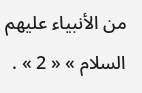من الأنبياء عليهم السلام » « 2 » .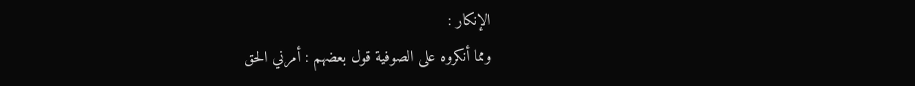الإنكار :
ومما أنكروه على الصوفية قول بعضهم : أمرني الحق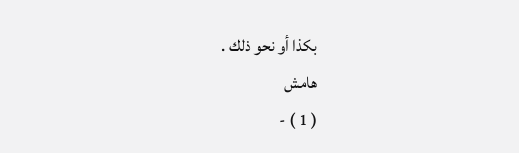بكذا أو نحو ذلك .
هامش
( 1 ) -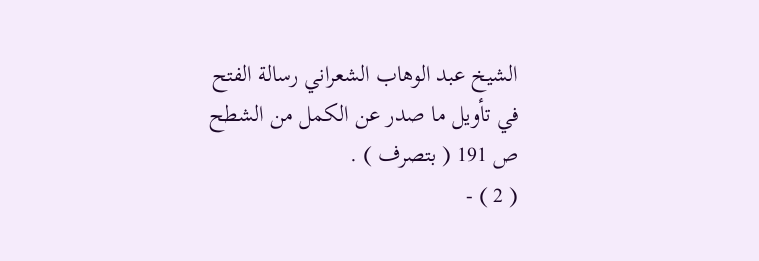الشيخ عبد الوهاب الشعراني رسالة الفتح في تأويل ما صدر عن الكمل من الشطح ص 191 ( بتصرف ) .
( 2 ) -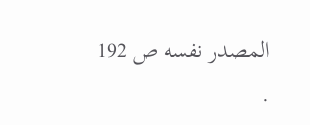المصدر نفسه ص 192 .